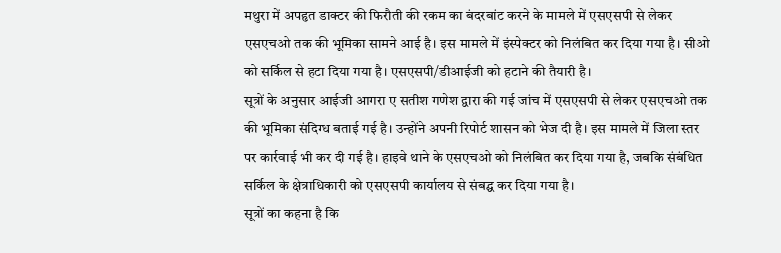मथुरा में अपहृत डाक्टर की फिरौती की रकम का बंदरबांट करने के मामले में एसएसपी से लेकर एसएचओ तक की भूमिका सामने आई है। इस मामले में इंस्पेक्टर को निलंबित कर दिया गया है। सीओ को सर्किल से हटा दिया गया है। एसएसपी/डीआईजी को हटाने की तैयारी है।
सूत्रों के अनुसार आईजी आगरा ए सतीश गणेश द्वारा की गई जांच में एसएसपी से लेकर एसएचओ तक की भूमिका संदिग्ध बताई गई है। उन्होंने अपनी रिपोर्ट शासन को भेज दी है। इस मामले में जिला स्तर पर कार्रवाई भी कर दी गई है। हाइवे थाने के एसएचओ को निलंबित कर दिया गया है, जबकि संबंधित सर्किल के क्षेत्राधिकारी को एसएसपी कार्यालय से संबद्घ कर दिया गया है।
सूत्रों का कहना है कि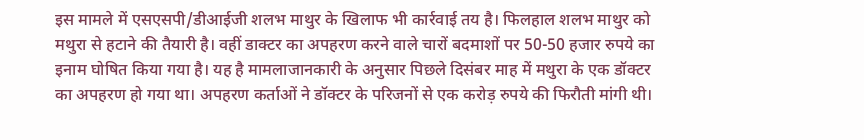इस मामले में एसएसपी/डीआईजी शलभ माथुर के खिलाफ भी कार्रवाई तय है। फिलहाल शलभ माथुर को मथुरा से हटाने की तैयारी है। वहीं डाक्टर का अपहरण करने वाले चारों बदमाशों पर 50-50 हजार रुपये का इनाम घोषित किया गया है। यह है मामलाजानकारी के अनुसार पिछले दिसंबर माह में मथुरा के एक डॉक्टर का अपहरण हो गया था। अपहरण कर्ताओं ने डॉक्टर के परिजनों से एक करोड़ रुपये की फिरौती मांगी थी।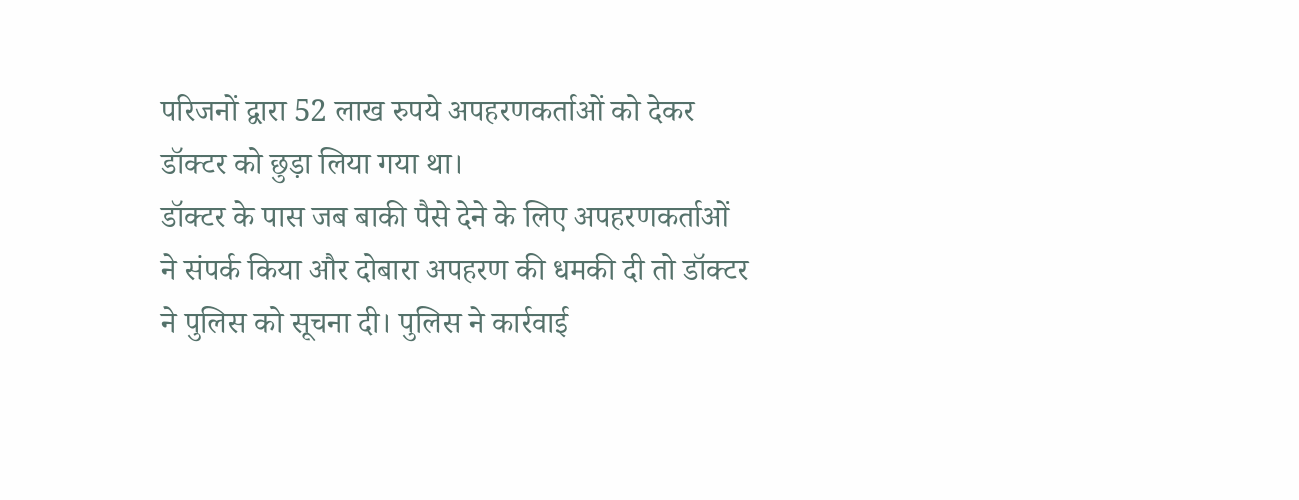परिजनों द्वारा 52 लाख रुपये अपहरणकर्ताओं को देकर डॉक्टर को छुड़ा लिया गया था।
डॉक्टर के पास जब बाकी पैसे देने के लिए अपहरणकर्ताओं ने संपर्क किया और दोबारा अपहरण की धमकी दी तो डॉक्टर ने पुलिस को सूचना दी। पुलिस ने कार्रवाई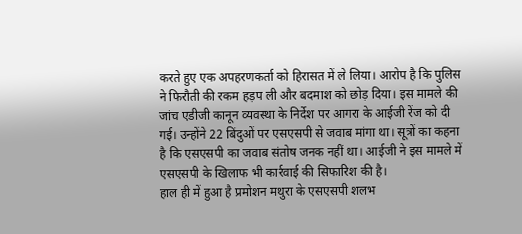करते हुए एक अपहरणकर्ता को हिरासत में ले लिया। आरोप है कि पुलिस ने फिरौती की रकम हड़प ली और बदमाश को छोड़ दिया। इस मामले की जांच एडीजी कानून व्यवस्था के निर्देश पर आगरा के आईजी रेंज को दी गई। उन्होंने 22 बिंदुओं पर एसएसपी से जवाब मांगा था। सूत्रों का कहना है कि एसएसपी का जवाब संतोष जनक नहीं था। आईजी ने इस मामले में एसएसपी के खिलाफ भी कार्रवाई की सिफारिश की है।
हाल ही में हुआ है प्रमोशन मथुरा के एसएसपी शलभ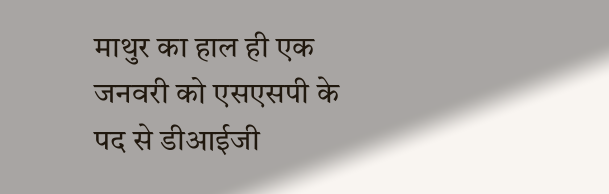माथुर का हाल ही एक जनवरी को एसएसपी के पद से डीआईजी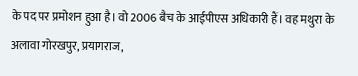के पद पर प्रमोशन हुआ है। वो 2006 बैच के आईपीएस अधिकारी हैं। वह मथुरा के अलावा गोरखपुर, प्रयागराज,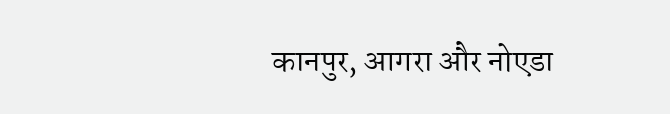कानपुर, आगरा और नोएडा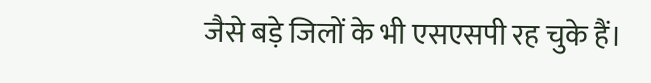जैसे बड़े जिलों के भी एसएसपी रह चुके हैं।